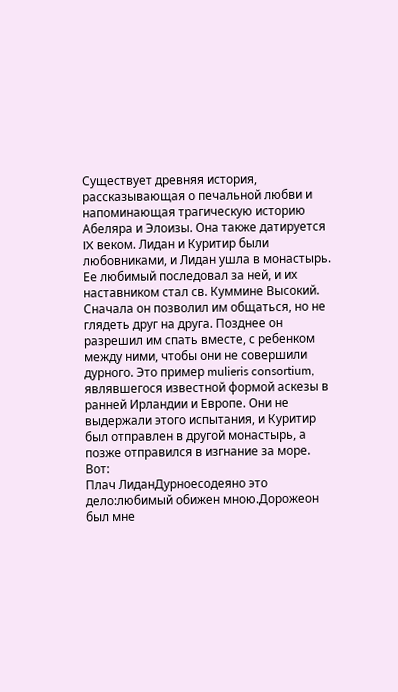Существует древняя история, рассказывающая о печальной любви и напоминающая трагическую историю Абеляра и Элоизы. Она также датируется IX веком. Лидан и Куритир были любовниками, и Лидан ушла в монастырь. Ее любимый последовал за ней, и их наставником стал св. Куммине Высокий. Сначала он позволил им общаться, но не глядеть друг на друга. Позднее он разрешил им спать вместе, с ребенком между ними, чтобы они не совершили дурного. Это пример mulieris consortium, являвшегося известной формой аскезы в ранней Ирландии и Европе. Они не выдержали этого испытания, и Куритир был отправлен в другой монастырь, а позже отправился в изгнание за море. Вот:
Плач ЛиданДурноесодеяно это дело:любимый обижен мною.Дорожеон был мне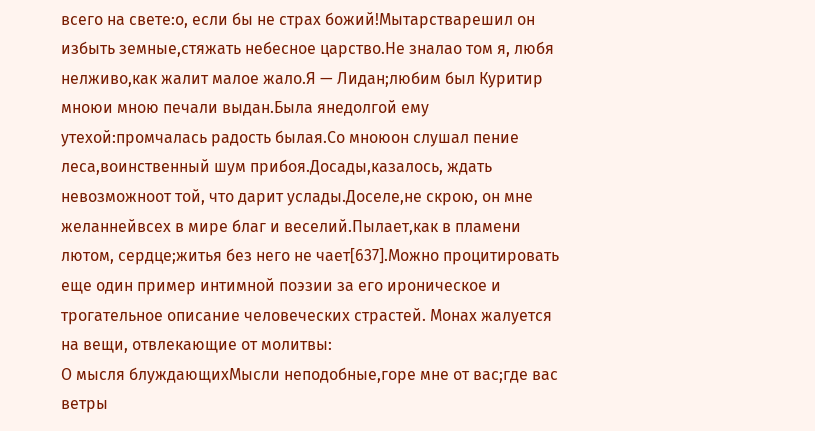всего на свете:о, если бы не страх божий!Мытарстварешил он избыть земные,стяжать небесное царство.Не зналао том я, любя нелживо,как жалит малое жало.Я — Лидан;любим был Куритир мноюи мною печали выдан.Была янедолгой ему утехой:промчалась радость былая.Со мноюон слушал пение леса,воинственный шум прибоя.Досады,казалось, ждать невозможноот той, что дарит услады.Доселе,не скрою, он мне желаннейвсех в мире благ и веселий.Пылает,как в пламени лютом, сердце;житья без него не чает[637].Можно процитировать еще один пример интимной поэзии за его ироническое и трогательное описание человеческих страстей. Монах жалуется на вещи, отвлекающие от молитвы:
О мысля блуждающихМысли неподобные,горе мне от вас;где вас ветры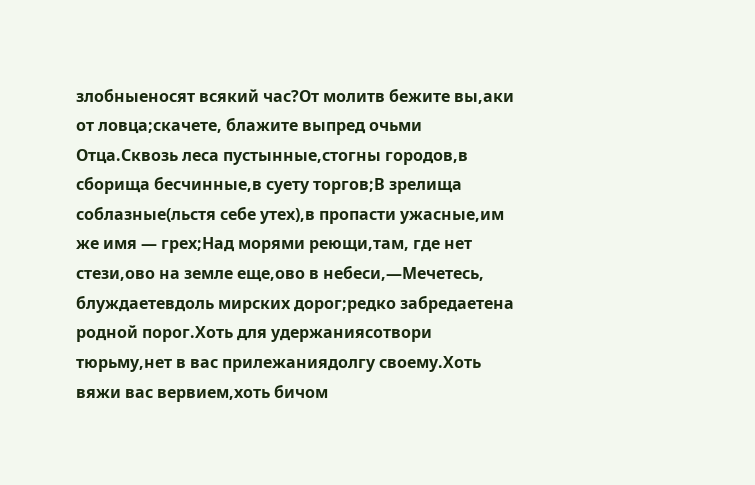злобныеносят всякий час?От молитв бежите вы,аки от ловца;скачете, блажите выпред очьми Отца.Сквозь леса пустынные,стогны городов,в сборища бесчинные,в суету торгов;В зрелища соблазные(льстя себе утех),в пропасти ужасные,им же имя — грех;Над морями реющи,там, где нет стези,ово на земле еще,ово в небеси,—Мечетесь, блуждаетевдоль мирских дорог;редко забредаетена родной порог.Хоть для удержаниясотвори тюрьму,нет в вас прилежаниядолгу своему.Хоть вяжи вас вервием,хоть бичом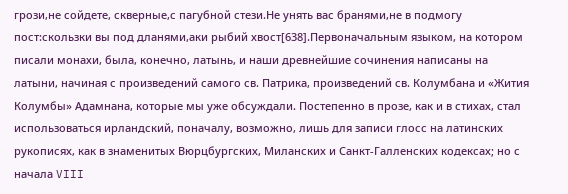грози,не сойдете, скверные,с пагубной стези.Не унять вас бранями,не в подмогу пост:скользки вы под дланями,аки рыбий хвост[638].Первоначальным языком, на котором писали монахи, была, конечно, латынь, и наши древнейшие сочинения написаны на латыни, начиная с произведений самого св. Патрика, произведений св. Колумбана и «Жития Колумбы» Адамнана, которые мы уже обсуждали. Постепенно в прозе, как и в стихах, стал использоваться ирландский, поначалу, возможно, лишь для записи глосс на латинских рукописях, как в знаменитых Вюрцбургских, Миланских и Санкт-Галленских кодексах; но с начала VIII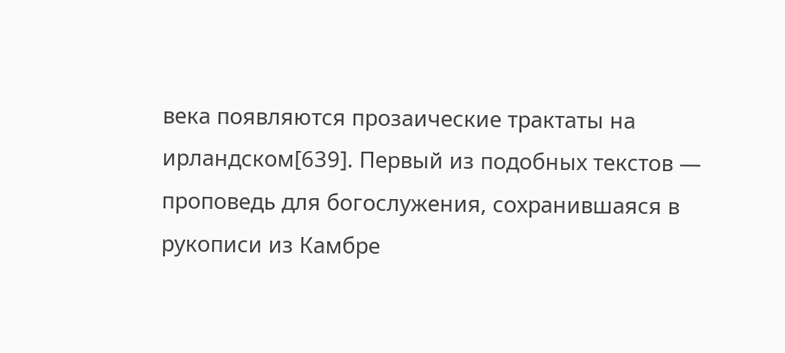века появляются прозаические трактаты на ирландском[639]. Первый из подобных текстов — проповедь для богослужения, сохранившаяся в рукописи из Камбре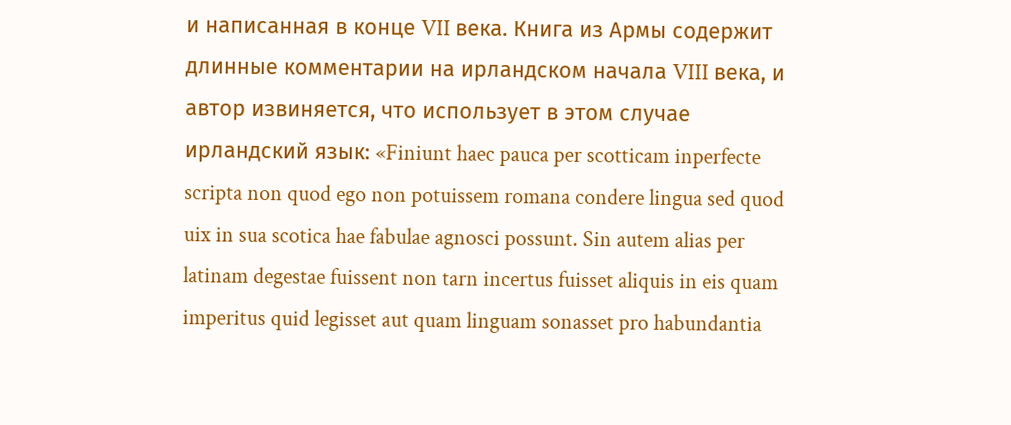и написанная в конце VII века. Книга из Армы содержит длинные комментарии на ирландском начала VIII века, и автор извиняется, что использует в этом случае ирландский язык: «Finiunt haec pauca per scotticam inperfecte scripta non quod ego non potuissem romana condere lingua sed quod uix in sua scotica hae fabulae agnosci possunt. Sin autem alias per latinam degestae fuissent non tarn incertus fuisset aliquis in eis quam imperitus quid legisset aut quam linguam sonasset pro habundantia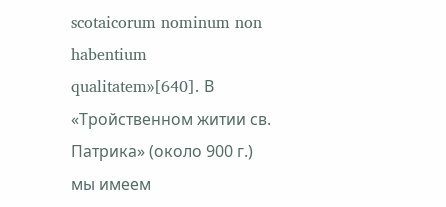scotaicorum nominum non habentium qualitatem»[640]. В «Тройственном житии св. Патрика» (около 900 г.) мы имеем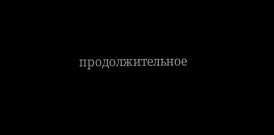продолжительное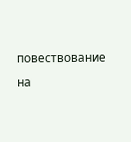повествование на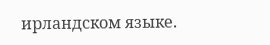ирландском языке.